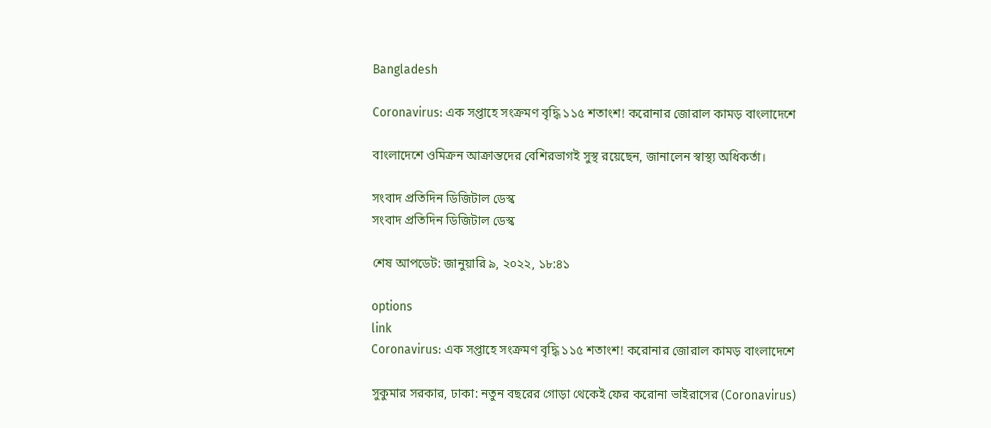Bangladesh

Coronavirus: এক সপ্তাহে সংক্রমণ বৃদ্ধি ১১৫ শতাংশ! করোনার জোরাল কামড় বাংলাদেশে

বাংলাদেশে ওমিক্রন আক্রান্তদের বেশিরভাগই সুস্থ রয়েছেন, জানালেন স্বাস্থ্য অধিকর্তা।

সংবাদ প্রতিদিন ডিজিটাল ডেস্ক
সংবাদ প্রতিদিন ডিজিটাল ডেস্ক

শেষ আপডেট: জানুয়ারি ৯, ২০২২, ১৮:৪১

options
link
Coronavirus: এক সপ্তাহে সংক্রমণ বৃদ্ধি ১১৫ শতাংশ! করোনার জোরাল কামড় বাংলাদেশে

সুকুমার সরকার, ঢাকা: নতুন বছরের গোড়া থেকেই ফের করোনা ভাইরাসের (Coronavirus)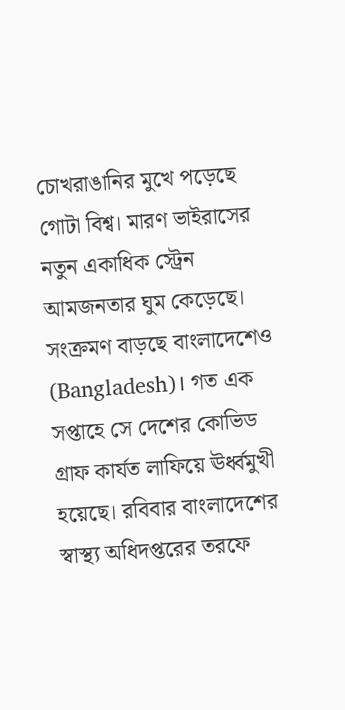চোখরাঙানির মুখে পড়েছে গোটা বিশ্ব। মারণ ভাইরাসের নতুন একাধিক স্ট্রেন আমজনতার ঘুম কেড়েছে। সংক্রমণ বাড়ছে বাংলাদেশেও (Bangladesh)। গত এক সপ্তাহে সে দেশের কোভিড গ্রাফ কার্যত লাফিয়ে ঊর্ধ্বমুখী হয়েছে। রবিবার বাংলাদেশের স্বাস্থ্য অধিদপ্তরের তরফে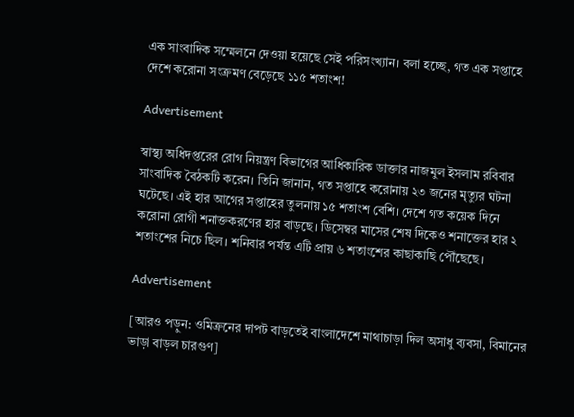এক সাংবাদিক সম্মেলনে দেওয়া হয়েছে সেই পরিসংখ্যান। বলা হচ্ছে, গত এক সপ্তাহে দেশে করোনা সংক্রমণ বেড়েছে ১১৫ শতাংশ!

Advertisement

স্বাস্থ্য অধিদপ্তরের রোগ নিয়ন্ত্রণ বিভাগের আধিকারিক ডাক্তার নাজমুল ইসলাম রবিবার সাংবাদিক বৈঠকটি করেন। তিনি জানান, গত সপ্তাহে করোনায় ২৩ জনের মৃত্যুর ঘটনা ঘটেছে। এই হার আগের সপ্তাহের তুলনায় ১৫ শতাংশ বেশি। দেশে গত কয়েক দিনে করোনা রোগী শনাক্তকরণের হার বাড়ছে। ডিসেম্বর মাসের শেষ দিকেও শনাক্তের হার ২ শতাংশের নিচে ছিল। শনিবার পর্যন্ত এটি প্রায় ৬ শতাংশের কাছাকাছি পৌঁছেছে।

Advertisement

[আরও পড়ুন: ওমিক্রনের দাপট বাড়তেই বাংলাদেশে মাথাচাড়া দিল অসাধু ব্যবসা, বিমানের ভাড়া বাড়ল চারগুণ]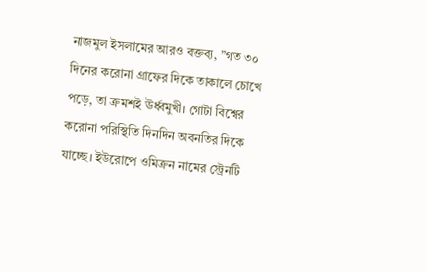নাজমুল ইসলামের আরও বক্তব্য, ”গত ৩০ দিনের করোনা গ্রাফের দিকে তাকালে চোখে পড়ে, তা ক্রমশই ঊর্ধ্বমুখী। গোটা বিশ্বের করোনা পরিস্থিতি দিনদিন অবনতির দিকে যাচ্ছে। ইউরোপে ওমিক্রন নামের স্ট্রেনটি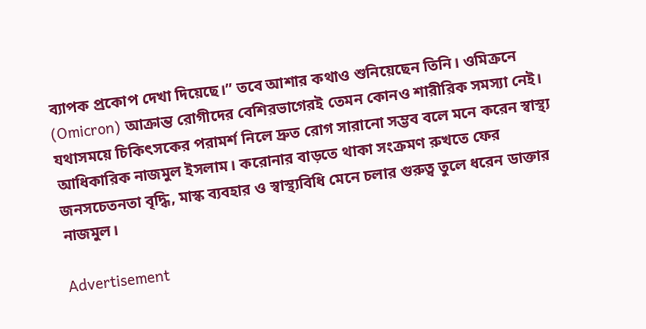ব্যাপক প্রকোপ দেখা দিয়েছে।” তবে আশার কথাও শুনিয়েছেন তিনি। ওমিক্রনে (Omicron) আক্রান্ত রোগীদের বেশিরভাগেরই তেমন কোনও শারীরিক সমস্যা নেই। যথাসময়ে চিকিৎসকের পরামর্শ নিলে দ্রুত রোগ সারানো সম্ভব বলে মনে করেন স্বাস্থ্য আধিকারিক নাজমুল ইসলাম। করোনার বাড়তে থাকা সংক্রমণ রুখতে ফের জনসচেতনতা বৃদ্ধি, মাস্ক ব্যবহার ও স্বাস্থ্যবিধি মেনে চলার গুরুত্ব তুলে ধরেন ডাক্তার নাজমুল।

Advertisement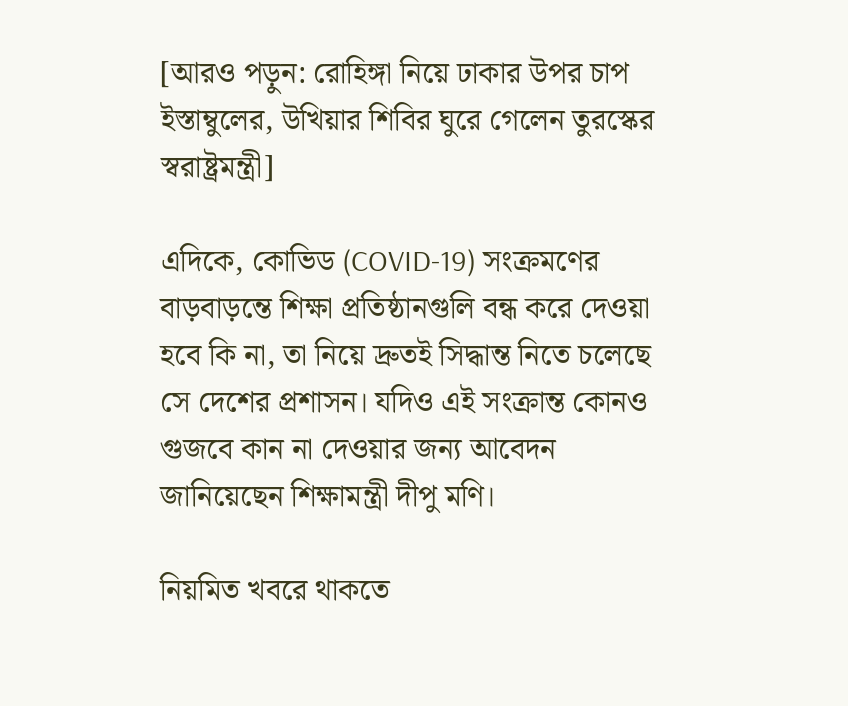[আরও পড়ুন: রোহিঙ্গা নিয়ে ঢাকার উপর চাপ ইস্তাম্বুলের, উখিয়ার শিবির ঘুরে গেলেন তুরস্কের স্বরাষ্ট্রমন্ত্রী]

এদিকে, কোভিড (COVID-19) সংক্রমণের বাড়বাড়ন্তে শিক্ষা প্রতিষ্ঠানগুলি বন্ধ করে দেওয়া হবে কি না, তা নিয়ে দ্রুতই সিদ্ধান্ত নিতে চলেছে সে দেশের প্রশাসন। যদিও এই সংক্রান্ত কোনও গুজবে কান না দেওয়ার জন্য আবেদন জানিয়েছেন শিক্ষামন্ত্রী দীপু মণি।

নিয়মিত খবরে থাকতে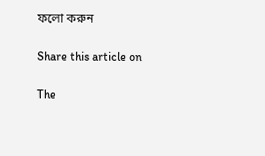ফলো করুন

Share this article on

The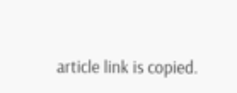article link is copied.